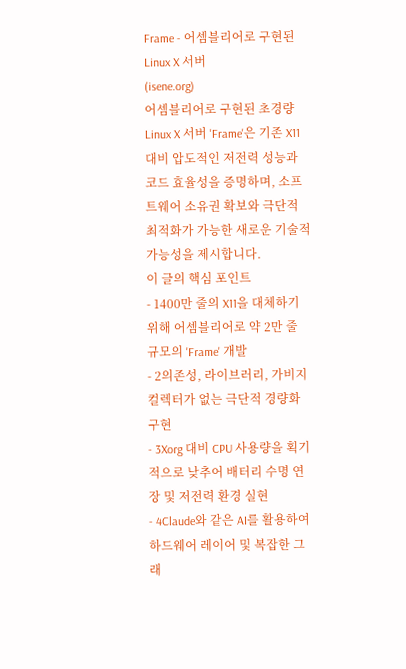Frame - 어셈블리어로 구현된 Linux X 서버
(isene.org)
어셈블리어로 구현된 초경량 Linux X 서버 'Frame'은 기존 X11 대비 압도적인 저전력 성능과 코드 효율성을 증명하며, 소프트웨어 소유권 확보와 극단적 최적화가 가능한 새로운 기술적 가능성을 제시합니다.
이 글의 핵심 포인트
- 1400만 줄의 X11을 대체하기 위해 어셈블리어로 약 2만 줄 규모의 'Frame' 개발
- 2의존성, 라이브러리, 가비지 컬렉터가 없는 극단적 경량화 구현
- 3Xorg 대비 CPU 사용량을 획기적으로 낮추어 배터리 수명 연장 및 저전력 환경 실현
- 4Claude와 같은 AI를 활용하여 하드웨어 레이어 및 복잡한 그래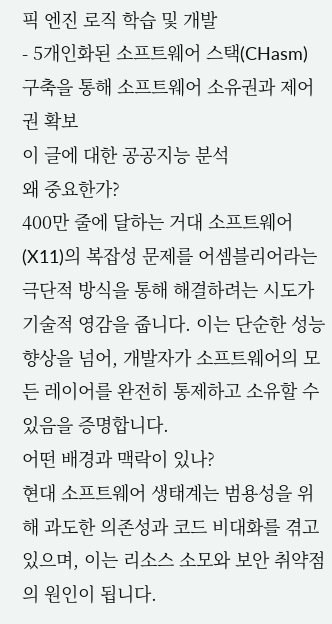픽 엔진 로직 학습 및 개발
- 5개인화된 소프트웨어 스택(CHasm) 구축을 통해 소프트웨어 소유권과 제어권 확보
이 글에 대한 공공지능 분석
왜 중요한가?
400만 줄에 달하는 거대 소프트웨어(X11)의 복잡성 문제를 어셈블리어라는 극단적 방식을 통해 해결하려는 시도가 기술적 영감을 줍니다. 이는 단순한 성능 향상을 넘어, 개발자가 소프트웨어의 모든 레이어를 완전히 통제하고 소유할 수 있음을 증명합니다.
어떤 배경과 맥락이 있나?
현대 소프트웨어 생태계는 범용성을 위해 과도한 의존성과 코드 비대화를 겪고 있으며, 이는 리소스 소모와 보안 취약점의 원인이 됩니다.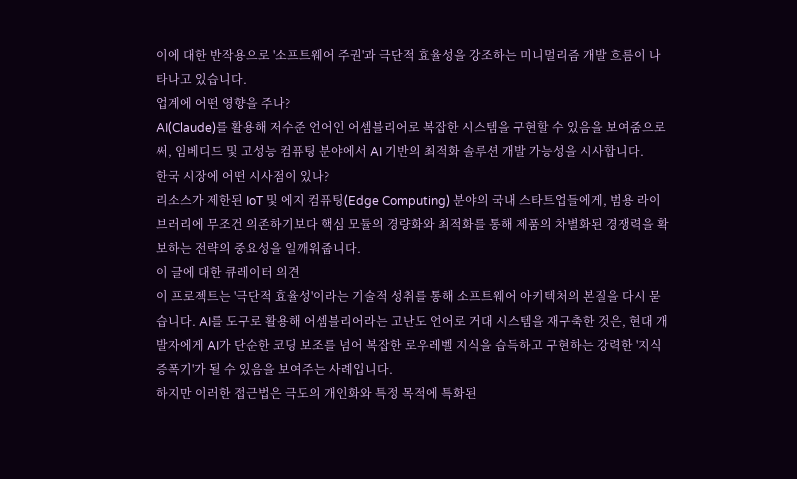이에 대한 반작용으로 '소프트웨어 주권'과 극단적 효율성을 강조하는 미니멀리즘 개발 흐름이 나타나고 있습니다.
업계에 어떤 영향을 주나?
AI(Claude)를 활용해 저수준 언어인 어셈블리어로 복잡한 시스템을 구현할 수 있음을 보여줌으로써, 임베디드 및 고성능 컴퓨팅 분야에서 AI 기반의 최적화 솔루션 개발 가능성을 시사합니다.
한국 시장에 어떤 시사점이 있나?
리소스가 제한된 IoT 및 에지 컴퓨팅(Edge Computing) 분야의 국내 스타트업들에게, 범용 라이브러리에 무조건 의존하기보다 핵심 모듈의 경량화와 최적화를 통해 제품의 차별화된 경쟁력을 확보하는 전략의 중요성을 일깨워줍니다.
이 글에 대한 큐레이터 의견
이 프로젝트는 '극단적 효율성'이라는 기술적 성취를 통해 소프트웨어 아키텍처의 본질을 다시 묻습니다. AI를 도구로 활용해 어셈블리어라는 고난도 언어로 거대 시스템을 재구축한 것은, 현대 개발자에게 AI가 단순한 코딩 보조를 넘어 복잡한 로우레벨 지식을 습득하고 구현하는 강력한 '지식 증폭기'가 될 수 있음을 보여주는 사례입니다.
하지만 이러한 접근법은 극도의 개인화와 특정 목적에 특화된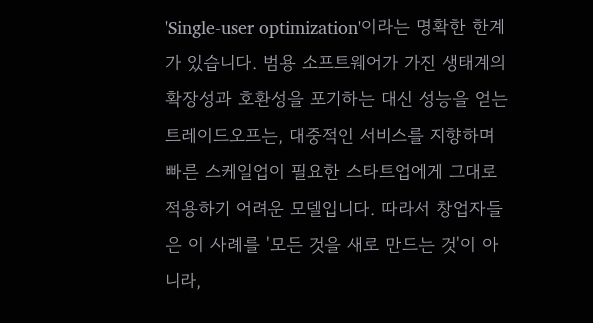'Single-user optimization'이라는 명확한 한계가 있습니다. 범용 소프트웨어가 가진 생태계의 확장성과 호환성을 포기하는 대신 성능을 얻는 트레이드오프는, 대중적인 서비스를 지향하며 빠른 스케일업이 필요한 스타트업에게 그대로 적용하기 어려운 모델입니다. 따라서 창업자들은 이 사례를 '모든 것을 새로 만드는 것'이 아니라,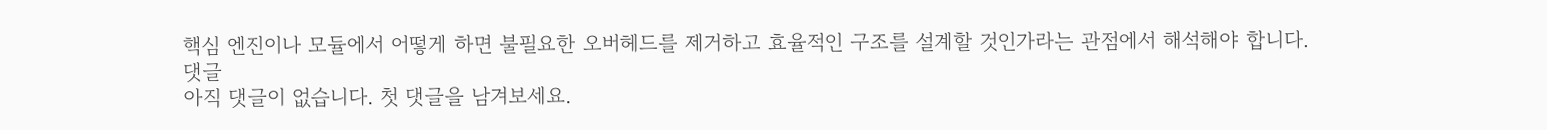핵심 엔진이나 모듈에서 어떻게 하면 불필요한 오버헤드를 제거하고 효율적인 구조를 설계할 것인가라는 관점에서 해석해야 합니다.
댓글
아직 댓글이 없습니다. 첫 댓글을 남겨보세요.